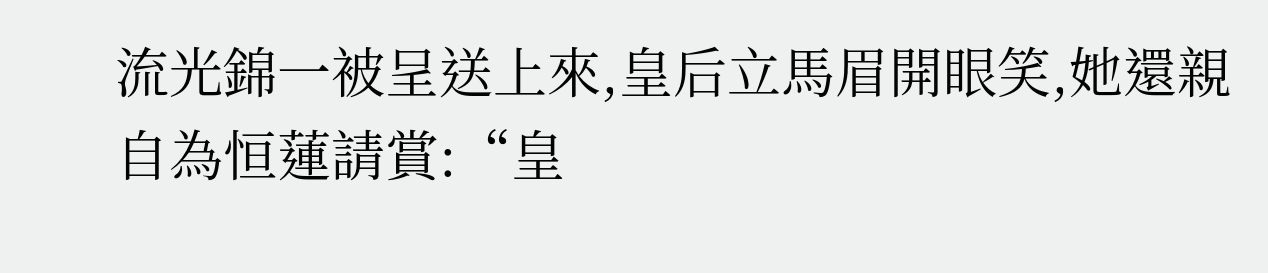流光錦一被呈送上來,皇后立馬眉開眼笑,她還親自為恒蓮請賞:“皇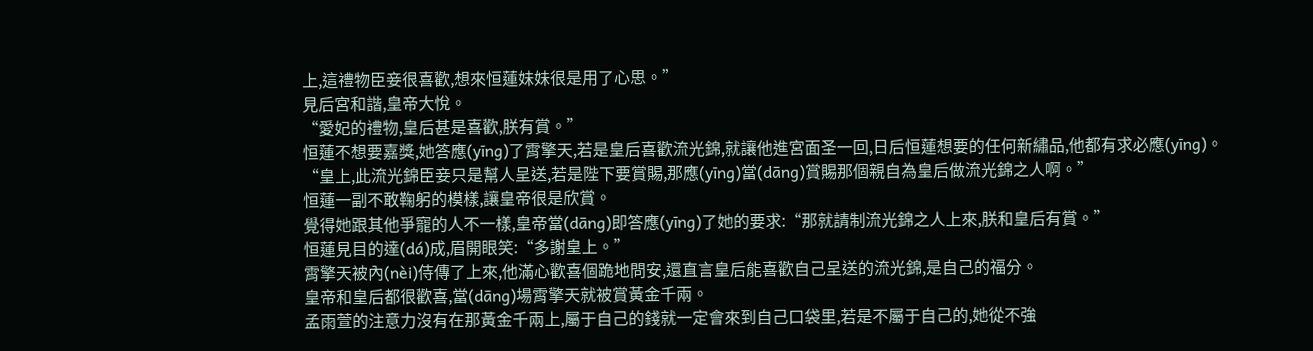上,這禮物臣妾很喜歡,想來恒蓮妹妹很是用了心思。”
見后宮和諧,皇帝大悅。
“愛妃的禮物,皇后甚是喜歡,朕有賞。”
恒蓮不想要嘉獎,她答應(yīng)了霄擎天,若是皇后喜歡流光錦,就讓他進宮面圣一回,日后恒蓮想要的任何新繡品,他都有求必應(yīng)。
“皇上,此流光錦臣妾只是幫人呈送,若是陛下要賞賜,那應(yīng)當(dāng)賞賜那個親自為皇后做流光錦之人啊。”
恒蓮一副不敢鞠躬的模樣,讓皇帝很是欣賞。
覺得她跟其他爭寵的人不一樣,皇帝當(dāng)即答應(yīng)了她的要求:“那就請制流光錦之人上來,朕和皇后有賞。”
恒蓮見目的達(dá)成,眉開眼笑:“多謝皇上。”
霄擎天被內(nèi)侍傳了上來,他滿心歡喜個跪地問安,還直言皇后能喜歡自己呈送的流光錦,是自己的福分。
皇帝和皇后都很歡喜,當(dāng)場霄擎天就被賞黃金千兩。
孟雨萱的注意力沒有在那黃金千兩上,屬于自己的錢就一定會來到自己口袋里,若是不屬于自己的,她從不強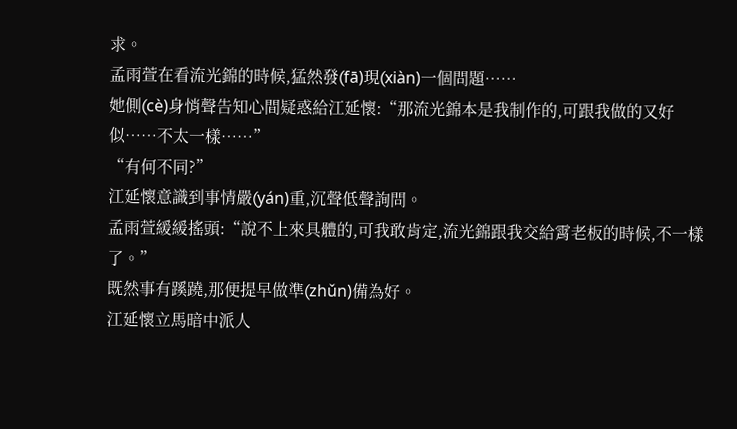求。
孟雨萱在看流光錦的時候,猛然發(fā)現(xiàn)一個問題……
她側(cè)身悄聲告知心間疑惑給江延懷:“那流光錦本是我制作的,可跟我做的又好似……不太一樣……”
“有何不同?”
江延懷意識到事情嚴(yán)重,沉聲低聲詢問。
孟雨萱緩緩搖頭:“說不上來具體的,可我敢肯定,流光錦跟我交給霄老板的時候,不一樣了。”
既然事有蹊蹺,那便提早做準(zhǔn)備為好。
江延懷立馬暗中派人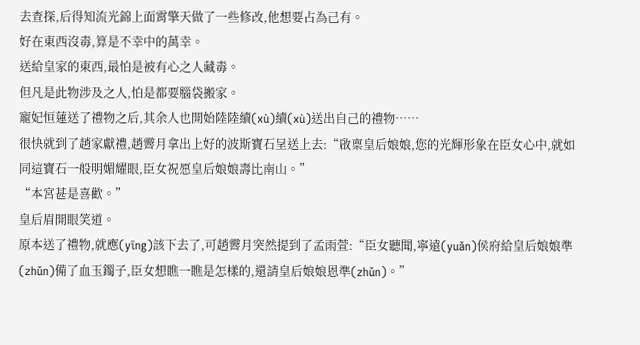去查探,后得知流光錦上面霄擎天做了一些修改,他想要占為己有。
好在東西沒毒,算是不幸中的萬幸。
送給皇家的東西,最怕是被有心之人藏毒。
但凡是此物涉及之人,怕是都要腦袋搬家。
寵妃恒蓮送了禮物之后,其余人也開始陸陸續(xù)續(xù)送出自己的禮物……
很快就到了趙家獻禮,趙霽月拿出上好的波斯寶石呈送上去:“啟稟皇后娘娘,您的光輝形象在臣女心中,就如同這寶石一般明媚耀眼,臣女祝愿皇后娘娘壽比南山。”
“本宮甚是喜歡。”
皇后眉開眼笑道。
原本送了禮物,就應(yīng)該下去了,可趙霽月突然提到了孟雨萱:“臣女聽聞,寧遠(yuǎn)侯府給皇后娘娘準(zhǔn)備了血玉鐲子,臣女想瞧一瞧是怎樣的,還請皇后娘娘恩準(zhǔn)。”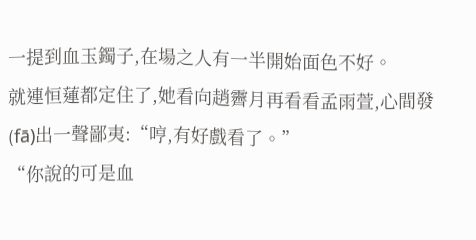一提到血玉鐲子,在場之人有一半開始面色不好。
就連恒蓮都定住了,她看向趙霽月再看看孟雨萱,心間發(fā)出一聲鄙夷:“哼,有好戲看了。”
“你說的可是血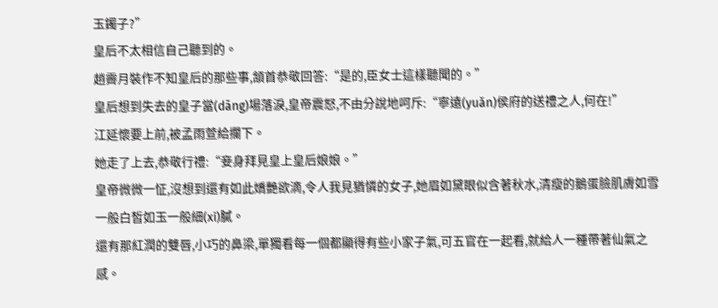玉鐲子?”
皇后不太相信自己聽到的。
趙霽月裝作不知皇后的那些事,頷首恭敬回答:“是的,臣女士這樣聽聞的。”
皇后想到失去的皇子當(dāng)場落淚,皇帝震怒,不由分說地呵斥:“寧遠(yuǎn)侯府的送禮之人,何在!”
江延懷要上前,被孟雨萱給攔下。
她走了上去,恭敬行禮:“妾身拜見皇上皇后娘娘。”
皇帝微微一怔,沒想到還有如此嬌艷欲滴,令人我見猶憐的女子,她眉如黛眼似含著秋水,清瘦的鵝蛋臉肌膚如雪一般白皙如玉一般細(xì)膩。
還有那紅潤的雙唇,小巧的鼻梁,單獨看每一個都顯得有些小家子氣,可五官在一起看,就給人一種帶著仙氣之感。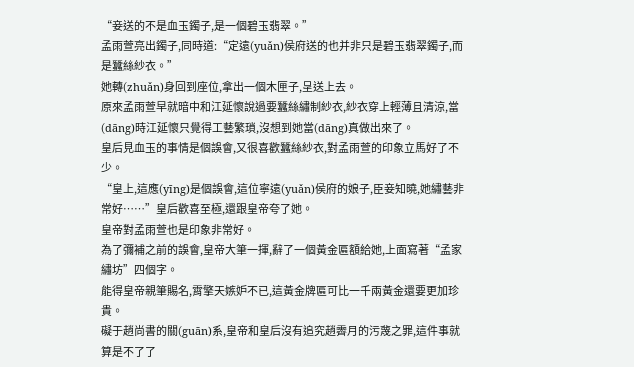“妾送的不是血玉鐲子,是一個碧玉翡翠。”
孟雨萱亮出鐲子,同時道:“定遠(yuǎn)侯府送的也并非只是碧玉翡翠鐲子,而是蠶絲紗衣。”
她轉(zhuǎn)身回到座位,拿出一個木匣子,呈送上去。
原來孟雨萱早就暗中和江延懷說過要蠶絲繡制紗衣,紗衣穿上輕薄且清涼,當(dāng)時江延懷只覺得工藝繁瑣,沒想到她當(dāng)真做出來了。
皇后見血玉的事情是個誤會,又很喜歡蠶絲紗衣,對孟雨萱的印象立馬好了不少。
“皇上,這應(yīng)是個誤會,這位寧遠(yuǎn)侯府的娘子,臣妾知曉,她繡藝非常好……”皇后歡喜至極,還跟皇帝夸了她。
皇帝對孟雨萱也是印象非常好。
為了彌補之前的誤會,皇帝大筆一揮,辭了一個黃金匾額給她,上面寫著“孟家繡坊”四個字。
能得皇帝親筆賜名,霄擎天嫉妒不已,這黃金牌匾可比一千兩黃金還要更加珍貴。
礙于趙尚書的關(guān)系,皇帝和皇后沒有追究趙霽月的污蔑之罪,這件事就算是不了了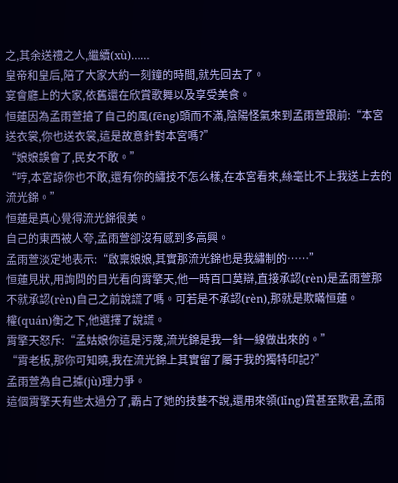之,其余送禮之人,繼續(xù)……
皇帝和皇后,陪了大家大約一刻鐘的時間,就先回去了。
宴會廳上的大家,依舊還在欣賞歌舞以及享受美食。
恒蓮因為孟雨萱搶了自己的風(fēng)頭而不滿,陰陽怪氣來到孟雨萱跟前:“本宮送衣裳,你也送衣裳,這是故意針對本宮嗎?”
“娘娘誤會了,民女不敢。”
“哼,本宮諒你也不敢,還有你的繡技不怎么樣,在本宮看來,絲毫比不上我送上去的流光錦。”
恒蓮是真心覺得流光錦很美。
自己的東西被人夸,孟雨萱卻沒有感到多高興。
孟雨萱淡定地表示:“啟稟娘娘,其實那流光錦也是我繡制的……”
恒蓮見狀,用詢問的目光看向霄擎天,他一時百口莫辯,直接承認(rèn)是孟雨萱那不就承認(rèn)自己之前說謊了嗎。可若是不承認(rèn),那就是欺瞞恒蓮。
權(quán)衡之下,他選擇了說謊。
霄擎天怒斥:“孟姑娘你這是污蔑,流光錦是我一針一線做出來的。”
“霄老板,那你可知曉,我在流光錦上其實留了屬于我的獨特印記?”
孟雨萱為自己據(jù)理力爭。
這個霄擎天有些太過分了,霸占了她的技藝不說,還用來領(lǐng)賞甚至欺君,孟雨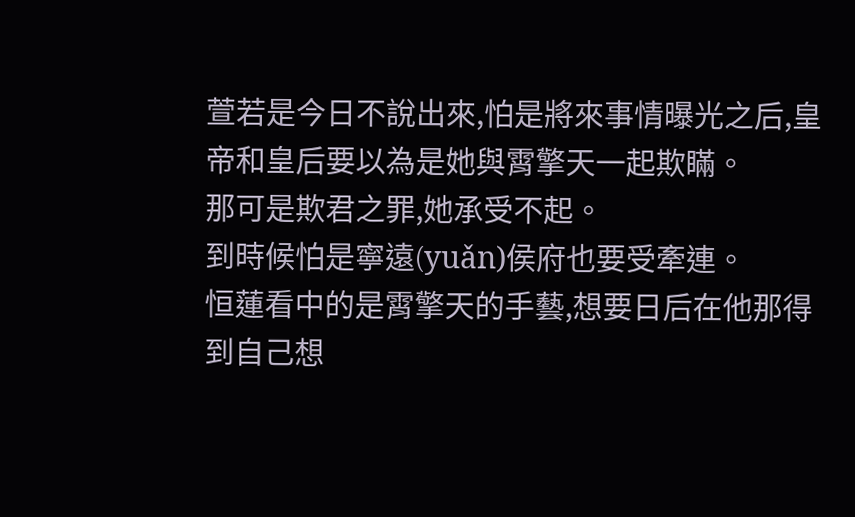萱若是今日不說出來,怕是將來事情曝光之后,皇帝和皇后要以為是她與霄擎天一起欺瞞。
那可是欺君之罪,她承受不起。
到時候怕是寧遠(yuǎn)侯府也要受牽連。
恒蓮看中的是霄擎天的手藝,想要日后在他那得到自己想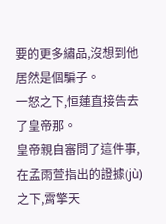要的更多繡品,沒想到他居然是個騙子。
一怒之下,恒蓮直接告去了皇帝那。
皇帝親自審問了這件事,在孟雨萱指出的證據(jù)之下,霄擎天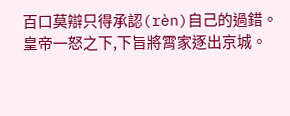百口莫辯只得承認(rèn)自己的過錯。
皇帝一怒之下,下旨將霄家逐出京城。